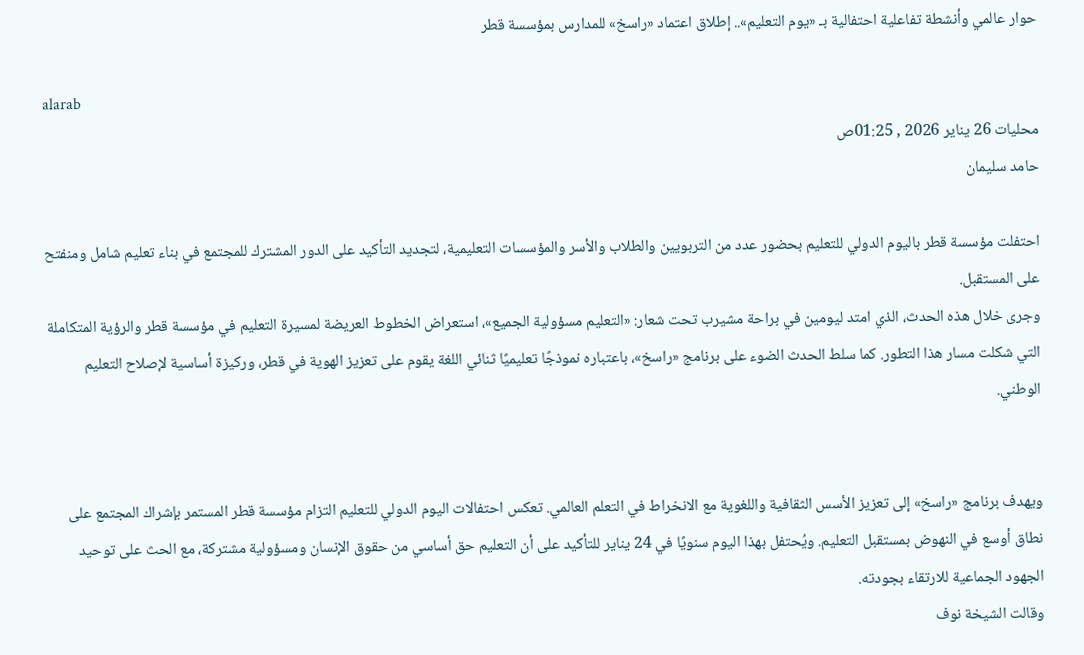حوار عالمي وأنشطة تفاعلية احتفالية بـ «يوم التعليم».. إطلاق اعتماد «راسخ» للمدارس بمؤسسة قطر

alarab
محليات 26 يناير 2026 , 01:25ص
حامد سليمان

احتفلت مؤسسة قطر باليوم الدولي للتعليم بحضور عدد من التربويين والطلاب والأسر والمؤسسات التعليمية، لتجديد التأكيد على الدور المشترك للمجتمع في بناء تعليم شامل ومنفتح على المستقبل.
وجرى خلال هذه الحدث، الذي امتد ليومين في براحة مشيرب تحت شعار: «التعليم مسؤولية الجميع»، استعراض الخطوط العريضة لمسيرة التعليم في مؤسسة قطر والرؤية المتكاملة التي شكلت مسار هذا التطور. كما سلط الحدث الضوء على برنامج «راسخ»، باعتباره نموذجًا تعليميًا ثنائي اللغة يقوم على تعزيز الهوية في قطر، وركيزة أساسية لإصلاح التعليم الوطني.


ويهدف برنامج «راسخ» إلى تعزيز الأسس الثقافية واللغوية مع الانخراط في التعلم العالمي. تعكس احتفالات اليوم الدولي للتعليم التزام مؤسسة قطر المستمر بإشراك المجتمع على نطاق أوسع في النهوض بمستقبل التعليم. ويُحتفل بهذا اليوم سنويًا في 24 يناير للتأكيد على أن التعليم حق أساسي من حقوق الإنسان ومسؤولية مشتركة، مع الحث على توحيد الجهود الجماعية للارتقاء بجودته.
وقالت الشيخة نوف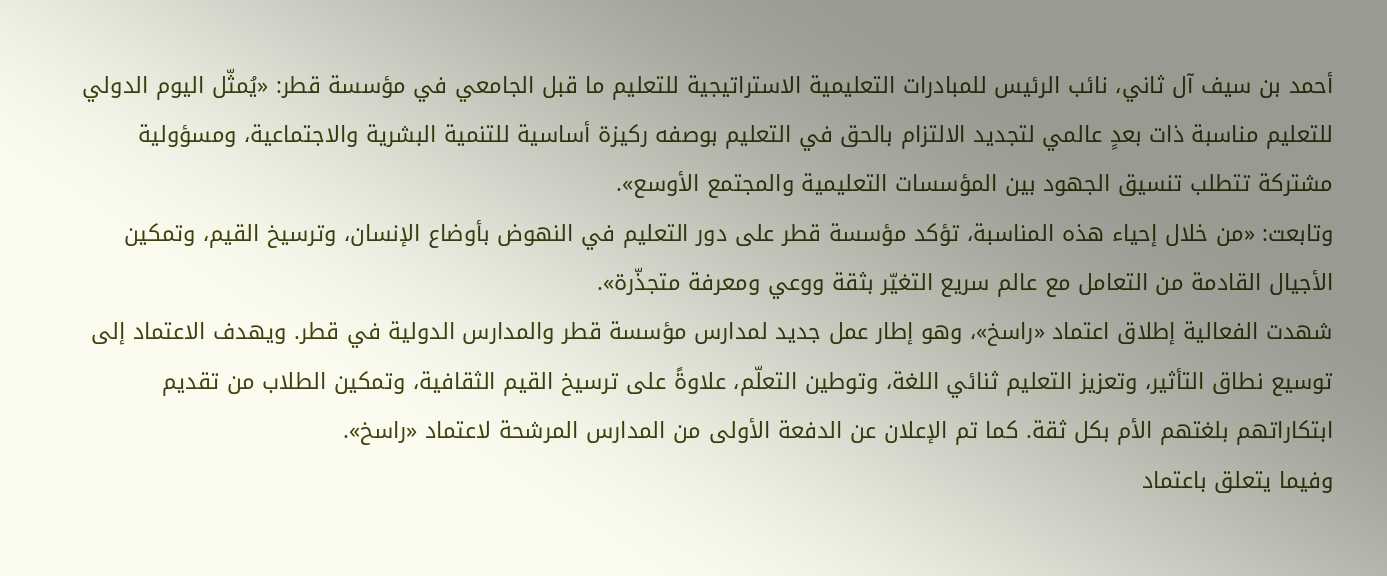أحمد بن سيف آل ثاني، نائب الرئيس للمبادرات التعليمية الاستراتيجية للتعليم ما قبل الجامعي في مؤسسة قطر: «يُمثّل اليوم الدولي للتعليم مناسبة ذات بعدٍ عالمي لتجديد الالتزام بالحق في التعليم بوصفه ركيزة أساسية للتنمية البشرية والاجتماعية، ومسؤولية مشتركة تتطلب تنسيق الجهود بين المؤسسات التعليمية والمجتمع الأوسع».
وتابعت: «من خلال إحياء هذه المناسبة، تؤكد مؤسسة قطر على دور التعليم في النهوض بأوضاع الإنسان، وترسيخ القيم، وتمكين الأجيال القادمة من التعامل مع عالم سريع التغيّر بثقة ووعي ومعرفة متجذّرة».
شهدت الفعالية إطلاق اعتماد «راسخ»، وهو إطار عمل جديد لمدارس مؤسسة قطر والمدارس الدولية في قطر. ويهدف الاعتماد إلى توسيع نطاق التأثير، وتعزيز التعليم ثنائي اللغة، وتوطين التعلّم، علاوةً على ترسيخ القيم الثقافية، وتمكين الطلاب من تقديم ابتكاراتهم بلغتهم الأم بكل ثقة. كما تم الإعلان عن الدفعة الأولى من المدارس المرشحة لاعتماد «راسخ».
وفيما يتعلق باعتماد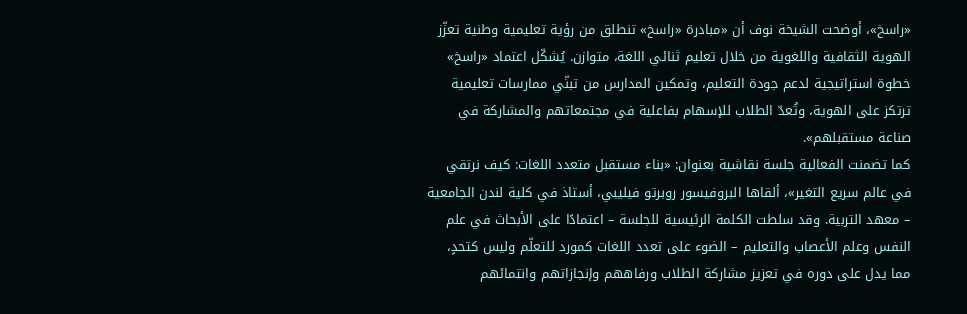«راسخ»، أوضحت الشيخة نوف أن «مبادرة «راسخ» تنطلق من رؤية تعليمية وطنية تعزّز الهوية الثقافية واللغوية من خلال تعليم ثنائي اللغة، متوازن. يُشكّل اعتماد «راسخ» خطوة استراتيجية لدعم جودة التعليم، وتمكين المدارس من تبنّي ممارسات تعليمية ترتكز على الهوية، وتُعدّ الطلاب للإسهام بفاعلية في مجتمعاتهم والمشاركة في صناعة مستقبلهم».
كما تضمنت الفعالية جلسة نقاشية بعنوان: «بناء مستقبل متعدد اللغات: كيف نرتقي في عالم سريع التغير»، ألقاها البروفيسور روبرتو فيليبي، أستاذ في كلية لندن الجامعية – معهد التربية. وقد سلطت الكلمة الرئيسية للجلسة – اعتمادًا على الأبحاث في علم النفس وعلم الأعصاب والتعليم – الضوء على تعدد اللغات كمورد للتعلّم وليس كتحدٍ، مما يدل على دوره في تعزيز مشاركة الطلاب ورفاههم وإنجازاتهم وانتمائهم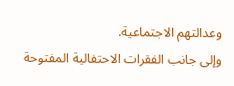وعدالتهم الاجتماعية.
وإلى جانب الفقرات الاحتفالية المفتوحة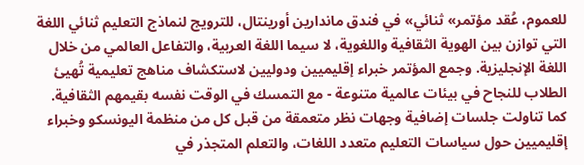للعموم، عُقد مؤتمر» ثنائي» في فندق ماندارين أورينتال، للترويج لنماذج التعليم ثنائي اللغة التي توازن بين الهوية الثقافية واللغوية، لا سيما اللغة العربية، والتفاعل العالمي من خلال اللغة الإنجليزية. وجمع المؤتمر خبراء إقليميين ودوليين لاستكشاف مناهج تعليمية تُهيئ الطلاب للنجاح في بيئات عالمية متنوعة - مع التمسك في الوقت نفسه بقيمهم الثقافية.
كما تناولت جلسات إضافية وجهات نظر متعمقة من قبل كل من منظمة اليونسكو وخبراء إقليميين حول سياسات التعليم متعدد اللغات، والتعلم المتجذر في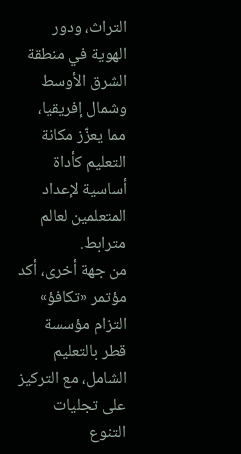التراث، ودور الهوية في منطقة الشرق الأوسط وشمال إفريقيا، مما يعزّز مكانة التعليم كأداة أساسية لإعداد المتعلمين لعالم مترابط.
من جهة أخرى، أكد مؤتمر «تكافؤ» التزام مؤسسة قطر بالتعليم الشامل، مع التركيز على تجليات التنوع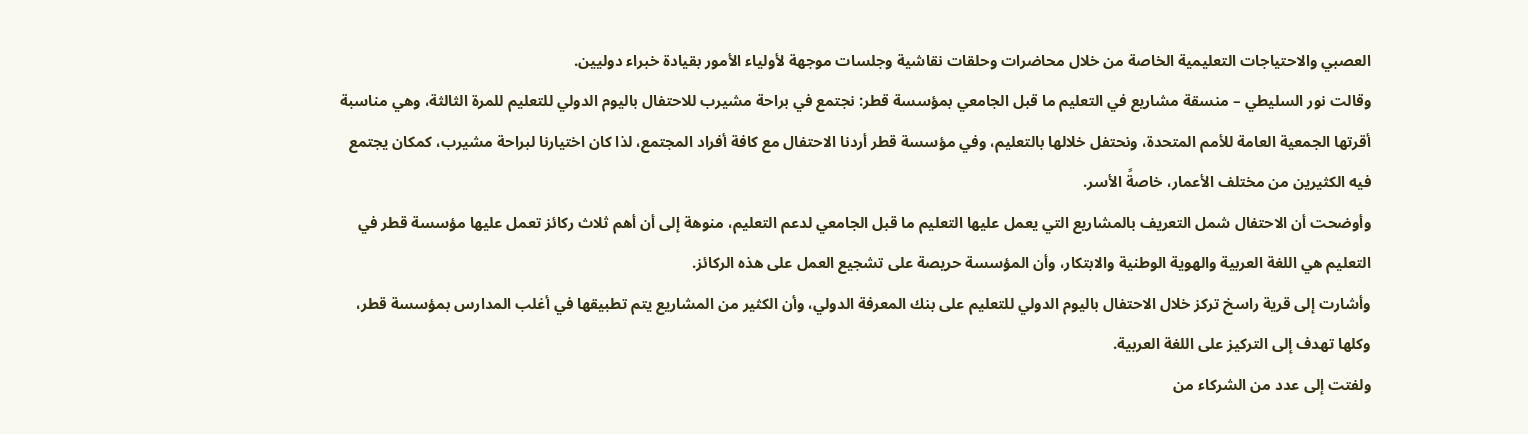العصبي والاحتياجات التعليمية الخاصة من خلال محاضرات وحلقات نقاشية وجلسات موجهة لأولياء الأمور بقيادة خبراء دوليين.
وقالت نور السليطي – منسقة مشاريع في التعليم ما قبل الجامعي بمؤسسة قطر: نجتمع في براحة مشيرب للاحتفال باليوم الدولي للتعليم للمرة الثالثة، وهي مناسبة أقرتها الجمعية العامة للأمم المتحدة، ونحتفل خلالها بالتعليم، وفي مؤسسة قطر أردنا الاحتفال مع كافة أفراد المجتمع، لذا كان اختيارنا لبراحة مشيرب، كمكان يجتمع فيه الكثيرين من مختلف الأعمار، خاصةً الأسر.
وأوضحت أن الاحتفال شمل التعريف بالمشاريع التي يعمل عليها التعليم ما قبل الجامعي لدعم التعليم، منوهة إلى أن أهم ثلاث ركائز تعمل عليها مؤسسة قطر في التعليم هي اللغة العربية والهوية الوطنية والابتكار، وأن المؤسسة حريصة على تشجيع العمل على هذه الركائز.
وأشارت إلى قرية راسخ تركز خلال الاحتفال باليوم الدولي للتعليم على بنك المعرفة الدولي، وأن الكثير من المشاريع يتم تطبيقها في أغلب المدارس بمؤسسة قطر، وكلها تهدف إلى التركيز على اللغة العربية.
ولفتت إلى عدد من الشركاء من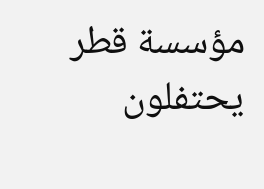مؤسسة قطر يحتفلون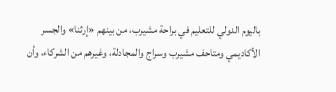باليوم الدولي للتعليم في براحة مشيرب، من بينهم «إرثنا» والجسر الأكاديمي ومتاحف مشيرب وسراج والمجادلة، وغيرهم من الشركاء، وأن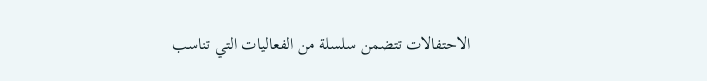الاحتفالات تتضمن سلسلة من الفعاليات التي تناسب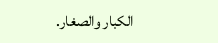الكبار والصغار.